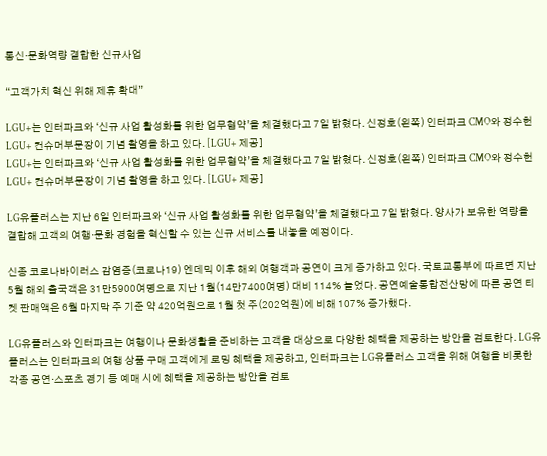통신·문화역량 결합한 신규사업

“고객가치 혁신 위해 제휴 확대”

LGU+는 인터파크와 ‘신규 사업 활성화를 위한 업무협약’을 체결했다고 7일 밝혔다. 신정호(왼쪽) 인터파크 CMO와 정수헌 LGU+ 컨슈머부문장이 기념 촬영을 하고 있다. [LGU+ 제공]
LGU+는 인터파크와 ‘신규 사업 활성화를 위한 업무협약’을 체결했다고 7일 밝혔다. 신정호(왼쪽) 인터파크 CMO와 정수헌 LGU+ 컨슈머부문장이 기념 촬영을 하고 있다. [LGU+ 제공]

LG유플러스는 지난 6일 인터파크와 ‘신규 사업 활성화를 위한 업무협약’을 체결했다고 7일 밝혔다. 양사가 보유한 역량을 결합해 고객의 여행·문화 경험을 혁신할 수 있는 신규 서비스를 내놓을 예정이다.

신종 코로나바이러스 감염증(코로나19) 엔데믹 이후 해외 여행객과 공연이 크게 증가하고 있다. 국토교통부에 따르면 지난 5월 해외 출국객은 31만5900여명으로 지난 1월(14만7400여명) 대비 114% 늘었다. 공연예술통합전산망에 따른 공연 티켓 판매액은 6월 마지막 주 기준 약 420억원으로 1월 첫 주(202억원)에 비해 107% 증가했다.

LG유플러스와 인터파크는 여행이나 문화생활을 준비하는 고객을 대상으로 다양한 혜택을 제공하는 방안을 검토한다. LG유플러스는 인터파크의 여행 상품 구매 고객에게 로밍 혜택을 제공하고, 인터파크는 LG유플러스 고객을 위해 여행을 비롯한 각종 공연·스포츠 경기 등 예매 시에 혜택을 제공하는 방안을 검토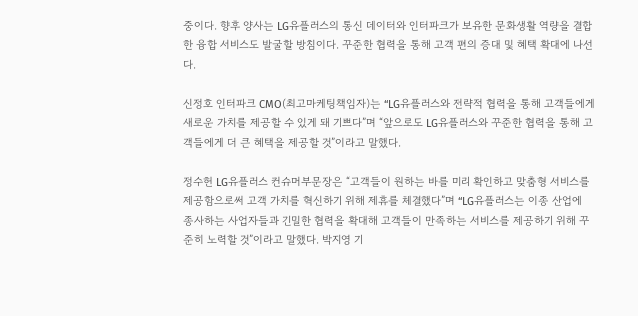중이다. 향후 양사는 LG유플러스의 통신 데이터와 인터파크가 보유한 문화생활 역량을 결합한 융합 서비스도 발굴할 방침이다. 꾸준한 협력을 통해 고객 편의 증대 및 혜택 확대에 나선다.

신정호 인터파크 CMO(최고마케팅책임자)는 “LG유플러스와 전략적 협력을 통해 고객들에게 새로운 가치를 제공할 수 있게 돼 기쁘다”며 “앞으로도 LG유플러스와 꾸준한 협력을 통해 고객들에게 더 큰 혜택을 제공할 것”이라고 말했다.

정수헌 LG유플러스 컨슈머부문장은 “고객들이 원하는 바를 미리 확인하고 맞춤형 서비스를 제공함으로써 고객 가치를 혁신하기 위해 제휴를 체결했다”며 “LG유플러스는 이종 산업에 종사하는 사업자들과 긴밀한 협력을 확대해 고객들이 만족하는 서비스를 제공하기 위해 꾸준히 노력할 것”이라고 말했다. 박지영 기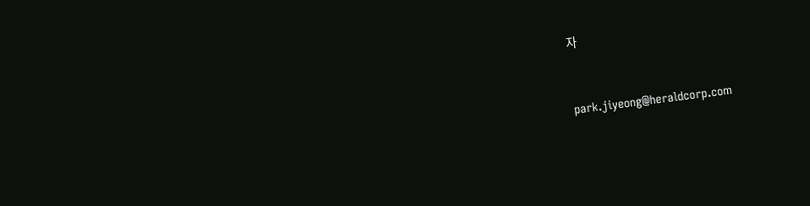자


park.jiyeong@heraldcorp.com